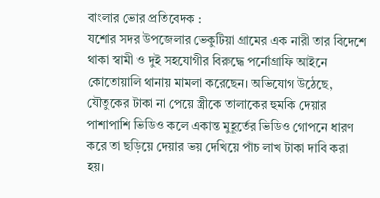বাংলার ভোর প্রতিবেদক :
যশোর সদর উপজেলার ভেকুটিয়া গ্রামের এক নারী তার বিদেশে থাকা স্বামী ও দুই সহযোগীর বিরুদ্ধে পর্নোগ্রাফি আইনে কোতোয়ালি থানায় মামলা করেছেন। অভিযোগ উঠেছে, যৌতুকের টাকা না পেয়ে স্ত্রীকে তালাকের হুমকি দেয়ার পাশাপাশি ভিডিও কলে একান্ত মুহূর্তের ভিডিও গোপনে ধারণ করে তা ছড়িয়ে দেয়ার ভয় দেখিয়ে পাঁচ লাখ টাকা দাবি করা হয়।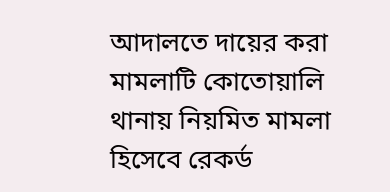আদালতে দায়ের করা মামলাটি কোতোয়ালি থানায় নিয়মিত মামলা হিসেবে রেকর্ড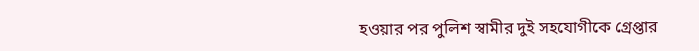হওয়ার পর পুলিশ স্বামীর দুই সহযোগীকে গ্রেপ্তার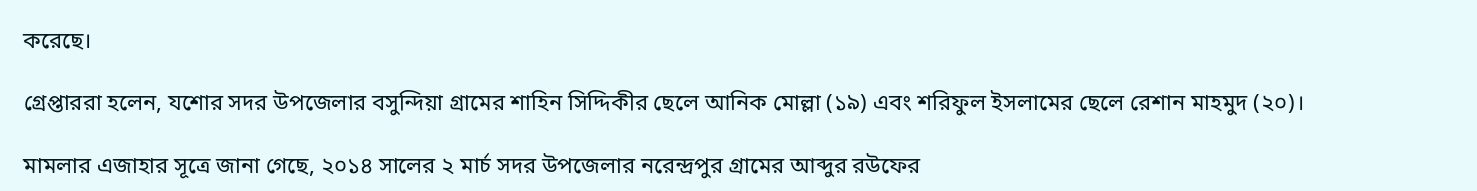করেছে।

গ্রেপ্তাররা হলেন, যশোর সদর উপজেলার বসুন্দিয়া গ্রামের শাহিন সিদ্দিকীর ছেলে আনিক মোল্লা (১৯) এবং শরিফুল ইসলামের ছেলে রেশান মাহমুদ (২০)।

মামলার এজাহার সূত্রে জানা গেছে, ২০১৪ সালের ২ মার্চ সদর উপজেলার নরেন্দ্রপুর গ্রামের আব্দুর রউফের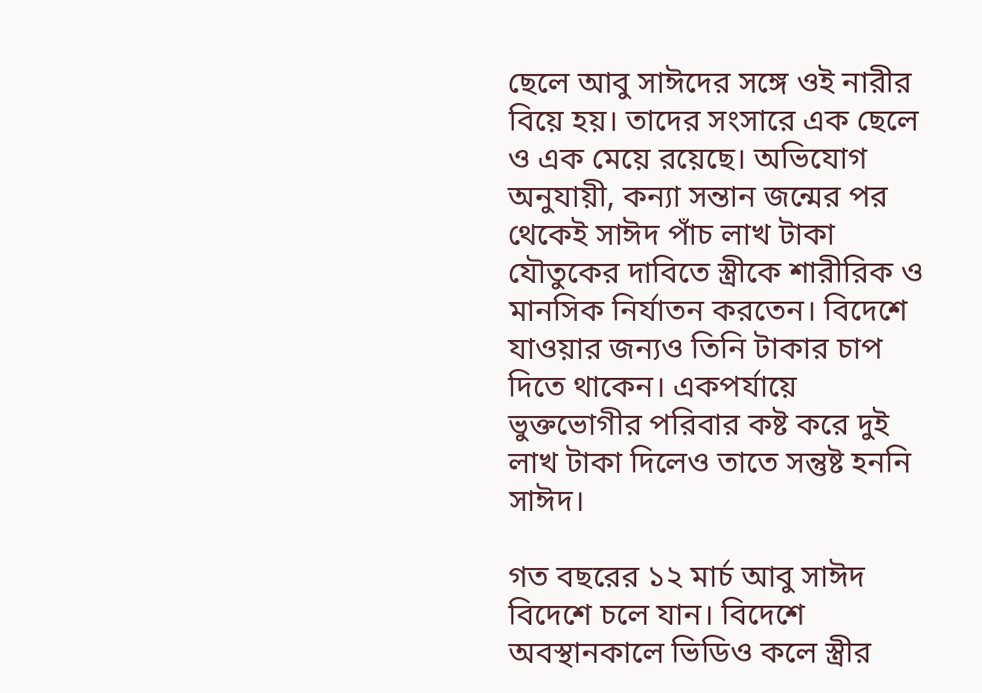ছেলে আবু সাঈদের সঙ্গে ওই নারীর বিয়ে হয়। তাদের সংসারে এক ছেলে ও এক মেয়ে রয়েছে। অভিযোগ অনুযায়ী, কন্যা সন্তান জন্মের পর থেকেই সাঈদ পাঁচ লাখ টাকা যৌতুকের দাবিতে স্ত্রীকে শারীরিক ও মানসিক নির্যাতন করতেন। বিদেশে যাওয়ার জন্যও তিনি টাকার চাপ দিতে থাকেন। একপর্যায়ে ভুক্তভোগীর পরিবার কষ্ট করে দুই লাখ টাকা দিলেও তাতে সন্তুষ্ট হননি সাঈদ।

গত বছরের ১২ মার্চ আবু সাঈদ বিদেশে চলে যান। বিদেশে অবস্থানকালে ভিডিও কলে স্ত্রীর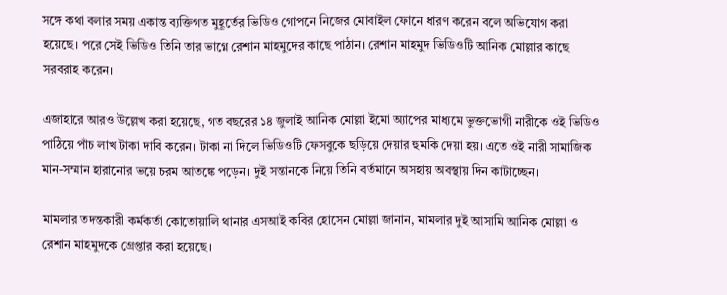সঙ্গে কথা বলার সময় একান্ত ব্যক্তিগত মুহূর্তের ভিডিও গোপনে নিজের মোবাইল ফোনে ধারণ করেন বলে অভিযোগ করা হয়েছে। পরে সেই ভিডিও তিনি তার ভাগ্নে রেশান মাহমুদের কাছে পাঠান। রেশান মাহমুদ ভিডিওটি আনিক মোল্লার কাছে সরবরাহ করেন।

এজাহারে আরও উল্লেখ করা হয়েছে, গত বছরের ১৪ জুলাই আনিক মোল্লা ইমো অ্যাপের মাধ্যমে ভুক্তভোগী নারীকে ওই ভিডিও পাঠিয়ে পাঁচ লাখ টাকা দাবি করেন। টাকা না দিলে ভিডিওটি ফেসবুকে ছড়িয়ে দেয়ার হুমকি দেয়া হয়। এতে ওই নারী সামাজিক মান-সম্মান হারানোর ভয়ে চরম আতঙ্কে পড়েন। দুই সন্তানকে নিয়ে তিনি বর্তমানে অসহায় অবস্থায় দিন কাটাচ্ছেন।

মামলার তদন্তকারী কর্মকর্তা কোতোয়ালি থানার এসআই কবির হোসেন মোল্লা জানান, মামলার দুই আসামি আনিক মোল্লা ও রেশান মাহমুদকে গ্রেপ্তার করা হয়েছে।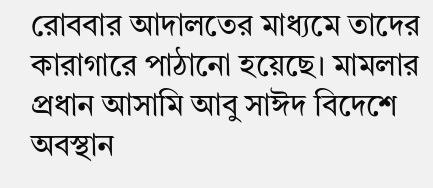রোববার আদালতের মাধ্যমে তাদের কারাগারে পাঠানো হয়েছে। মামলার প্রধান আসামি আবু সাঈদ বিদেশে অবস্থান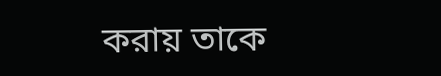করায় তাকে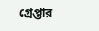গ্রেপ্তার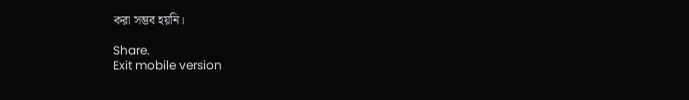করা সম্ভব হয়নি।

Share.
Exit mobile version